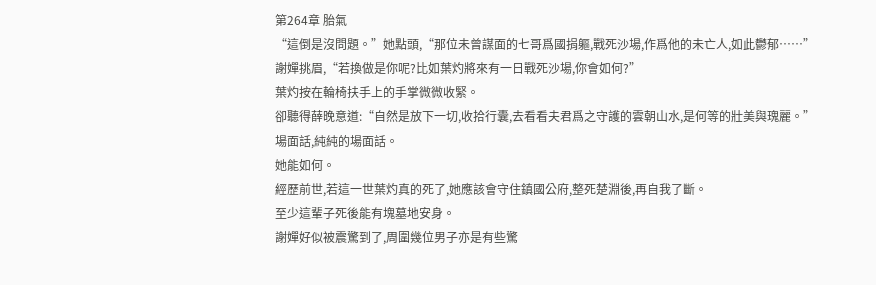第264章 胎氣
“這倒是沒問題。”她點頭,“那位未曾謀面的七哥爲國捐軀,戰死沙場,作爲他的未亡人,如此鬱郁……”
謝嬋挑眉,“若換做是你呢?比如葉灼將來有一日戰死沙場,你會如何?”
葉灼按在輪椅扶手上的手掌微微收緊。
卻聽得薛晚意道:“自然是放下一切,收拾行囊,去看看夫君爲之守護的雲朝山水,是何等的壯美與瑰麗。”
場面話,純純的場面話。
她能如何。
經歷前世,若這一世葉灼真的死了,她應該會守住鎮國公府,整死楚淵後,再自我了斷。
至少這輩子死後能有塊墓地安身。
謝嬋好似被震驚到了,周圍幾位男子亦是有些驚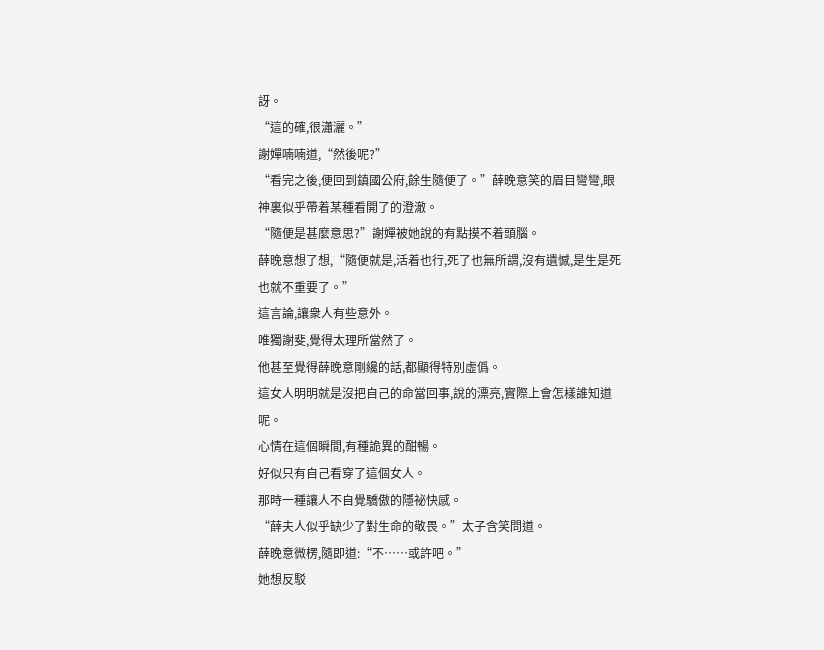訝。
“這的確,很瀟灑。”
謝嬋喃喃道,“然後呢?”
“看完之後,便回到鎮國公府,餘生隨便了。”薛晚意笑的眉目彎彎,眼神裏似乎帶着某種看開了的澄澈。
“隨便是甚麼意思?”謝嬋被她說的有點摸不着頭腦。
薛晚意想了想,“隨便就是,活着也行,死了也無所謂,沒有遺憾,是生是死也就不重要了。”
這言論,讓衆人有些意外。
唯獨謝斐,覺得太理所當然了。
他甚至覺得薛晚意剛纔的話,都顯得特別虛僞。
這女人明明就是沒把自己的命當回事,說的漂亮,實際上會怎樣誰知道呢。
心情在這個瞬間,有種詭異的酣暢。
好似只有自己看穿了這個女人。
那時一種讓人不自覺驕傲的隱祕快感。
“薛夫人似乎缺少了對生命的敬畏。”太子含笑問道。
薛晚意微楞,隨即道:“不……或許吧。”
她想反駁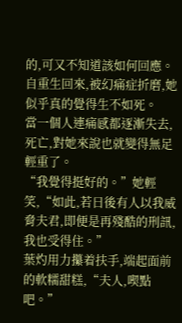的,可又不知道該如何回應。
自重生回來,被幻痛症折磨,她似乎真的覺得生不如死。
當一個人連痛感都逐漸失去,死亡,對她來說也就變得無足輕重了。
“我覺得挺好的。”她輕笑,“如此,若日後有人以我威脅夫君,即便是再殘酷的刑訊,我也受得住。”
葉灼用力攥着扶手,端起面前的軟糯甜糕,“夫人,喫點吧。”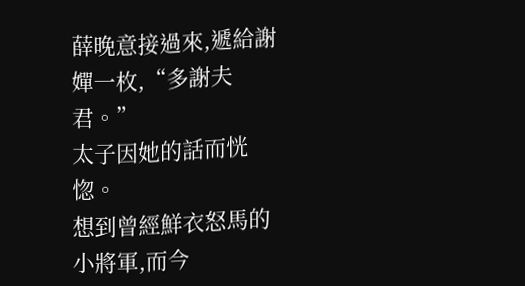薛晚意接過來,遞給謝嬋一枚,“多謝夫君。”
太子因她的話而恍惚。
想到曾經鮮衣怒馬的小將軍,而今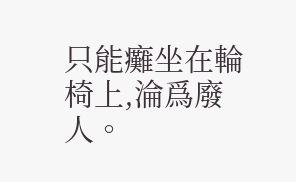只能癱坐在輪椅上,淪爲廢人。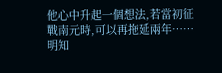他心中升起一個想法,若當初征戰南元時,可以再拖延兩年……
明知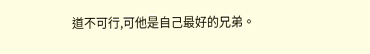道不可行,可他是自己最好的兄弟。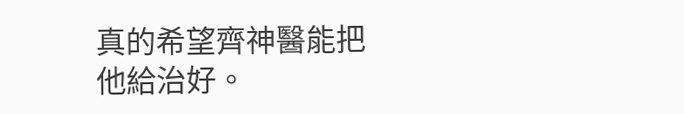真的希望齊神醫能把他給治好。